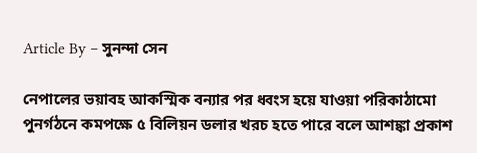Article By – সুনন্দা সেন

নেপালের ভয়াবহ আকস্মিক বন্যার পর ধ্বংস হয়ে যাওয়া পরিকাঠামো পুনর্গঠনে কমপক্ষে ৫ বিলিয়ন ডলার খরচ হতে পারে বলে আশঙ্কা প্রকাশ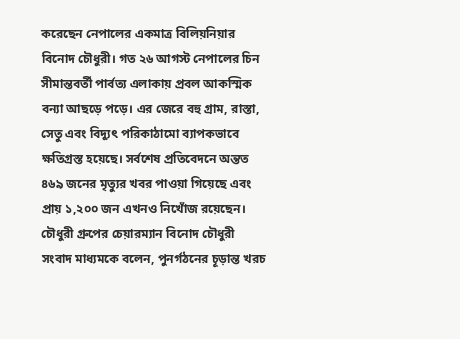করেছেন নেপালের একমাত্র বিলিয়নিয়ার বিনোদ চৌধুরী। গত ২৬ আগস্ট নেপালের চিন সীমান্তবর্তী পার্বত্য এলাকায় প্রবল আকস্মিক বন্যা আছড়ে পড়ে। এর জেরে বহু গ্রাম, রাস্তা, সেতু এবং বিদ্যুৎ পরিকাঠামো ব্যাপকভাবে ক্ষতিগ্রস্ত হয়েছে। সর্বশেষ প্রতিবেদনে অন্তত ৪৬৯ জনের মৃত্যুর খবর পাওয়া গিয়েছে এবং প্রায় ১,২০০ জন এখনও নিখোঁজ রয়েছেন।
চৌধুরী গ্রুপের চেয়ারম্যান বিনোদ চৌধুরী সংবাদ মাধ্যমকে বলেন, পুনর্গঠনের চূড়ান্ত খরচ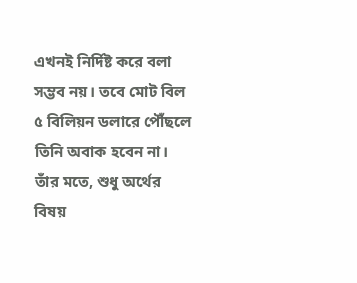এখনই নির্দিষ্ট করে বলা সম্ভব নয়। তবে মোট বিল ৫ বিলিয়ন ডলারে পৌঁছলে তিনি অবাক হবেন না। তাঁর মতে, শুধু অর্থের বিষয়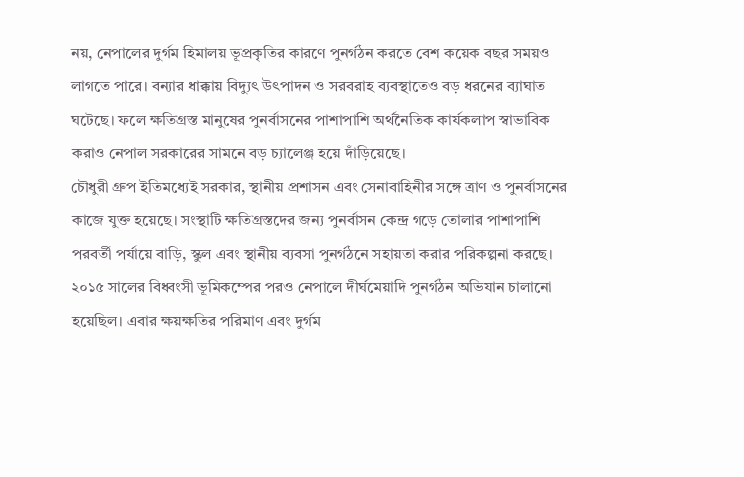নয়, নেপালের দুর্গম হিমালয় ভূপ্রকৃতির কারণে পুনর্গঠন করতে বেশ কয়েক বছর সময়ও লাগতে পারে। বন্যার ধাক্কায় বিদ্যুৎ উৎপাদন ও সরবরাহ ব্যবস্থাতেও বড় ধরনের ব্যাঘাত ঘটেছে। ফলে ক্ষতিগ্রস্ত মানুষের পুনর্বাসনের পাশাপাশি অর্থনৈতিক কার্যকলাপ স্বাভাবিক করাও নেপাল সরকারের সামনে বড় চ্যালেঞ্জ হয়ে দাঁড়িয়েছে।
চৌধুরী গ্রুপ ইতিমধ্যেই সরকার, স্থানীয় প্রশাসন এবং সেনাবাহিনীর সঙ্গে ত্রাণ ও পুনর্বাসনের কাজে যুক্ত হয়েছে। সংস্থাটি ক্ষতিগ্রস্তদের জন্য পুনর্বাসন কেন্দ্র গড়ে তোলার পাশাপাশি পরবর্তী পর্যায়ে বাড়ি, স্কুল এবং স্থানীয় ব্যবসা পুনর্গঠনে সহায়তা করার পরিকল্পনা করছে। ২০১৫ সালের বিধ্বংসী ভূমিকম্পের পরও নেপালে দীর্ঘমেয়াদি পুনর্গঠন অভিযান চালানো হয়েছিল। এবার ক্ষয়ক্ষতির পরিমাণ এবং দুর্গম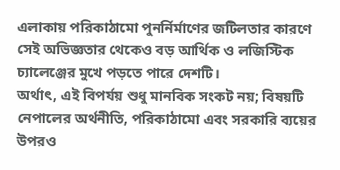এলাকায় পরিকাঠামো পুনর্নির্মাণের জটিলতার কারণে সেই অভিজ্ঞতার থেকেও বড় আর্থিক ও লজিস্টিক চ্যালেঞ্জের মুখে পড়তে পারে দেশটি।
অর্থাৎ, এই বিপর্যয় শুধু মানবিক সংকট নয়; বিষয়টি নেপালের অর্থনীতি, পরিকাঠামো এবং সরকারি ব্যয়ের উপরও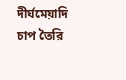দীর্ঘমেয়াদি চাপ তৈরি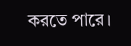করতে পারে।